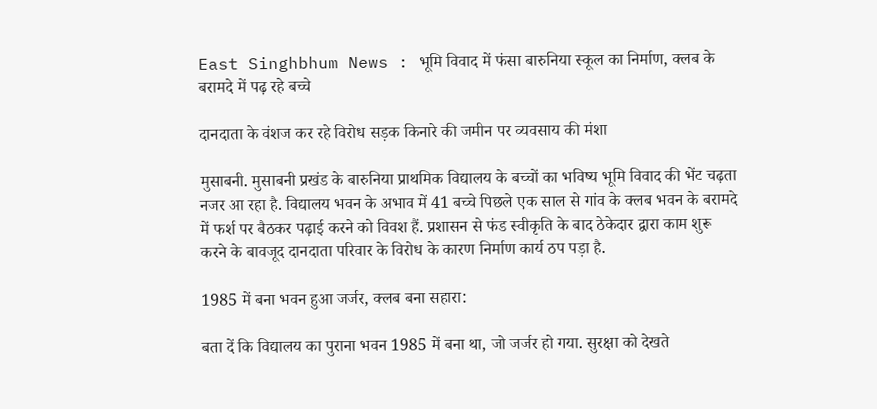East Singhbhum News : भूमि विवाद में फंसा बारुनिया स्कूल का निर्माण, क्लब के बरामदे में पढ़ रहे बच्चे

दानदाता के वंशज कर रहे विरोध सड़क किनारे की जमीन पर व्यवसाय की मंशा

मुसाबनी. मुसाबनी प्रखंड के बारुनिया प्राथमिक विद्यालय के बच्चों का भविष्य भूमि विवाद की भेंट चढ़ता नजर आ रहा है. विद्यालय भवन के अभाव में 41 बच्चे पिछले एक साल से गांव के क्लब भवन के बरामदे में फर्श पर बैठकर पढ़ाई करने को विवश हैं. प्रशासन से फंड स्वीकृति के बाद ठेकेदार द्वारा काम शुरू करने के बावजूद दानदाता परिवार के विरोध के कारण निर्माण कार्य ठप पड़ा है.

1985 में बना भवन हुआ जर्जर, क्लब बना सहारा:

बता दें कि विद्यालय का पुराना भवन 1985 में बना था, जो जर्जर हो गया. सुरक्षा को देखते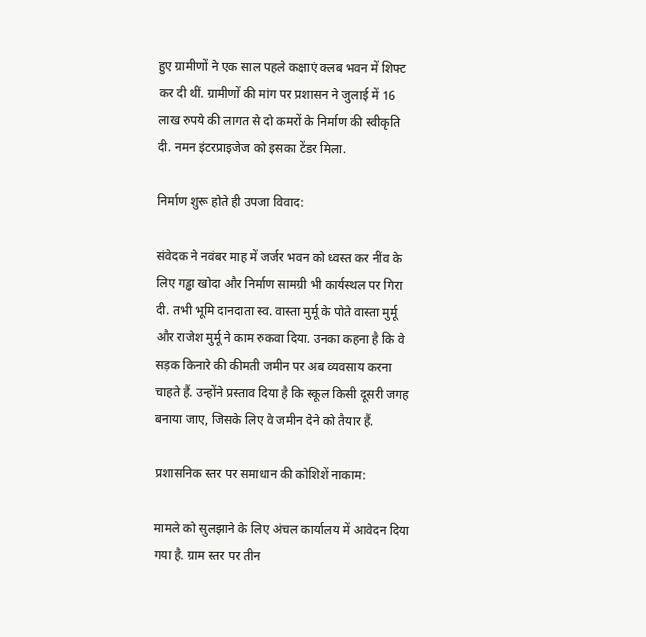हुए ग्रामीणों ने एक साल पहले कक्षाएं क्लब भवन में शिफ्ट कर दी थीं. ग्रामीणों की मांग पर प्रशासन ने जुलाई में 16 लाख रुपये की लागत से दो कमरों के निर्माण की स्वीकृति दी. नमन इंटरप्राइजेज को इसका टेंडर मिला.

निर्माण शुरू होते ही उपजा विवाद:

संवेदक ने नवंबर माह में जर्जर भवन को ध्वस्त कर नींव के लिए गड्ढा खोदा और निर्माण सामग्री भी कार्यस्थल पर गिरा दी. तभी भूमि दानदाता स्व. वास्ता मुर्मू के पोते वास्ता मुर्मू और राजेश मुर्मू ने काम रुकवा दिया. उनका कहना है कि वे सड़क किनारे की कीमती जमीन पर अब व्यवसाय करना चाहते हैं. उन्होंने प्रस्ताव दिया है कि स्कूल किसी दूसरी जगह बनाया जाए, जिसके लिए वे जमीन देने को तैयार हैं.

प्रशासनिक स्तर पर समाधान की कोशिशें नाकाम:

मामले को सुलझाने के लिए अंचल कार्यालय में आवेदन दिया गया है. ग्राम स्तर पर तीन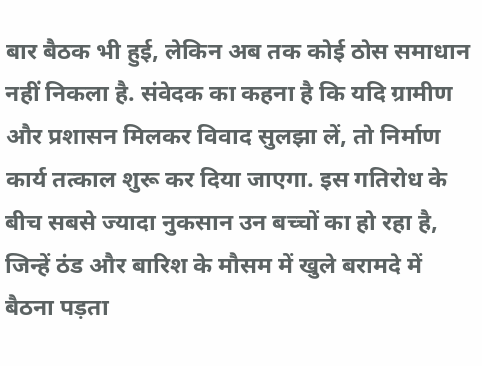बार बैठक भी हुई, लेकिन अब तक कोई ठोस समाधान नहीं निकला है. संवेदक का कहना है कि यदि ग्रामीण और प्रशासन मिलकर विवाद सुलझा लें, तो निर्माण कार्य तत्काल शुरू कर दिया जाएगा. इस गतिरोध के बीच सबसे ज्यादा नुकसान उन बच्चों का हो रहा है, जिन्हें ठंड और बारिश के मौसम में खुले बरामदे में बैठना पड़ता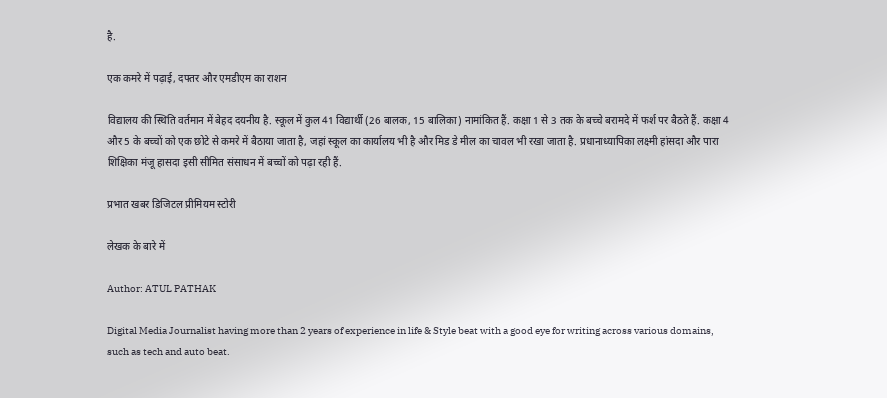है.

एक कमरे में पढ़ाई, दफ्तर और एमडीएम का राशन

विद्यालय की स्थिति वर्तमान में बेहद दयनीय है. स्कूल में कुल 41 विद्यार्थी (26 बालक, 15 बालिका) नामांकित हैं. कक्षा 1 से 3 तक के बच्चे बरामदे में फर्श पर बैठते हैं. कक्षा 4 और 5 के बच्चों को एक छोटे से कमरे में बैठाया जाता है, जहां स्कूल का कार्यालय भी है और मिड डे मील का चावल भी रखा जाता है. प्रधानाध्यापिका लक्ष्मी हांसदा और पारा शिक्षिका मंजू हासदा इसी सीमित संसाधन में बच्चों को पढ़ा रही हैं.

प्रभात खबर डिजिटल प्रीमियम स्टोरी

लेखक के बारे में

Author: ATUL PATHAK

Digital Media Journalist having more than 2 years of experience in life & Style beat with a good eye for writing across various domains, such as tech and auto beat.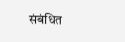संबंधित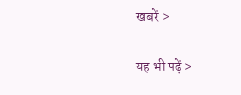खबरें >

यह भी पढ़ें >